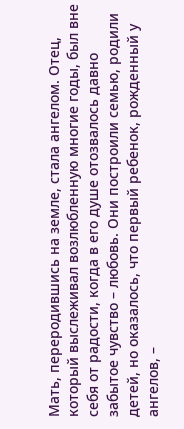Мать, переродившись на земле, стала ангелом. Отец, который выслеживал возлюбленную многие годы, был вне себя от радости, когда в его душе отозвалось давно забытое чувство – любовь. Они построили семью, родили детей, но оказалось, что первый ребенок, рожденный у ангелов, –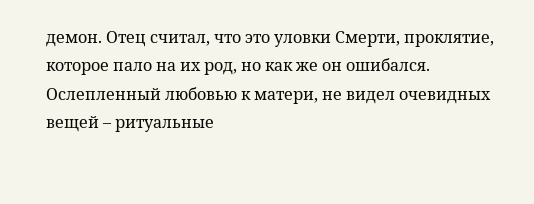демон. Отец считал, что это уловки Смерти, проклятие, которое пало на их род, но как же он ошибался. Ослепленный любовью к матери, не видел очевидных вещей – ритуальные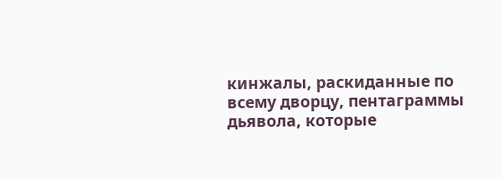кинжалы, раскиданные по всему дворцу, пентаграммы дьявола, которые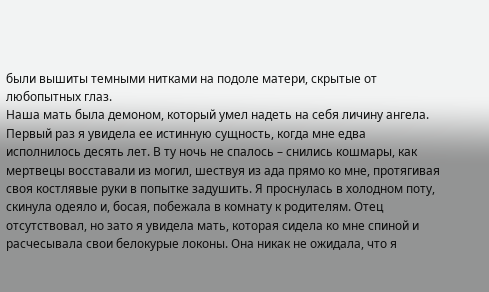были вышиты темными нитками на подоле матери, скрытые от любопытных глаз.
Наша мать была демоном, который умел надеть на себя личину ангела. Первый раз я увидела ее истинную сущность, когда мне едва исполнилось десять лет. В ту ночь не спалось – снились кошмары, как мертвецы восставали из могил, шествуя из ада прямо ко мне, протягивая своя костлявые руки в попытке задушить. Я проснулась в холодном поту, скинула одеяло и, босая, побежала в комнату к родителям. Отец отсутствовал, но зато я увидела мать, которая сидела ко мне спиной и расчесывала свои белокурые локоны. Она никак не ожидала, что я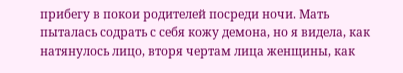прибегу в покои родителей посреди ночи. Мать пыталась содрать с себя кожу демона, но я видела, как натянулось лицо, вторя чертам лица женщины, как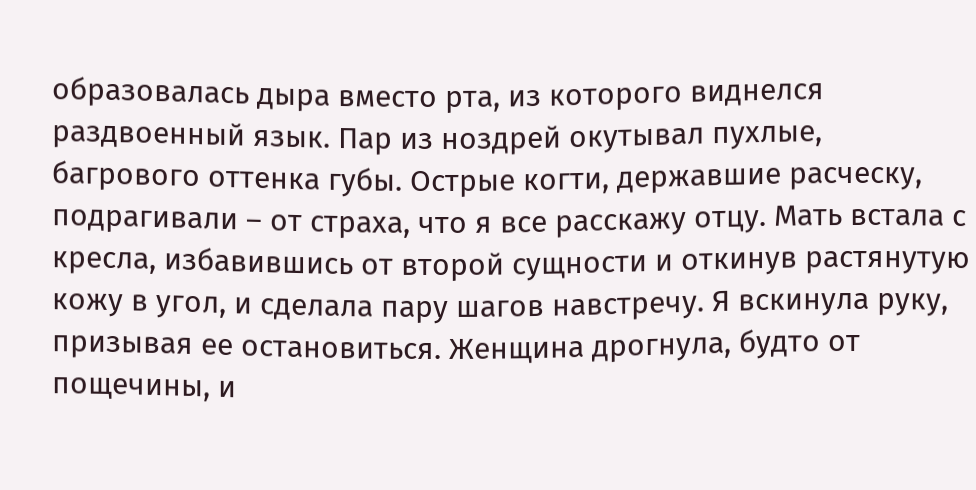образовалась дыра вместо рта, из которого виднелся раздвоенный язык. Пар из ноздрей окутывал пухлые, багрового оттенка губы. Острые когти, державшие расческу, подрагивали – от страха, что я все расскажу отцу. Мать встала с кресла, избавившись от второй сущности и откинув растянутую кожу в угол, и сделала пару шагов навстречу. Я вскинула руку, призывая ее остановиться. Женщина дрогнула, будто от пощечины, и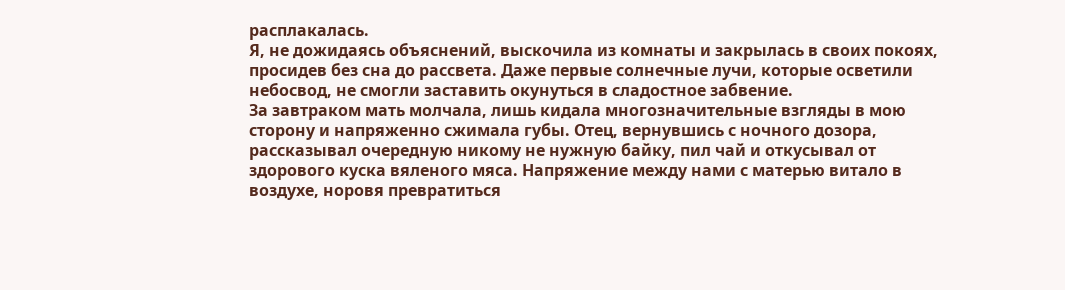расплакалась.
Я, не дожидаясь объяснений, выскочила из комнаты и закрылась в своих покоях, просидев без сна до рассвета. Даже первые солнечные лучи, которые осветили небосвод, не смогли заставить окунуться в сладостное забвение.
За завтраком мать молчала, лишь кидала многозначительные взгляды в мою сторону и напряженно сжимала губы. Отец, вернувшись с ночного дозора, рассказывал очередную никому не нужную байку, пил чай и откусывал от здорового куска вяленого мяса. Напряжение между нами с матерью витало в воздухе, норовя превратиться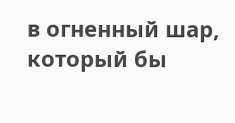в огненный шар, который бы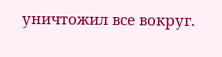уничтожил все вокруг.